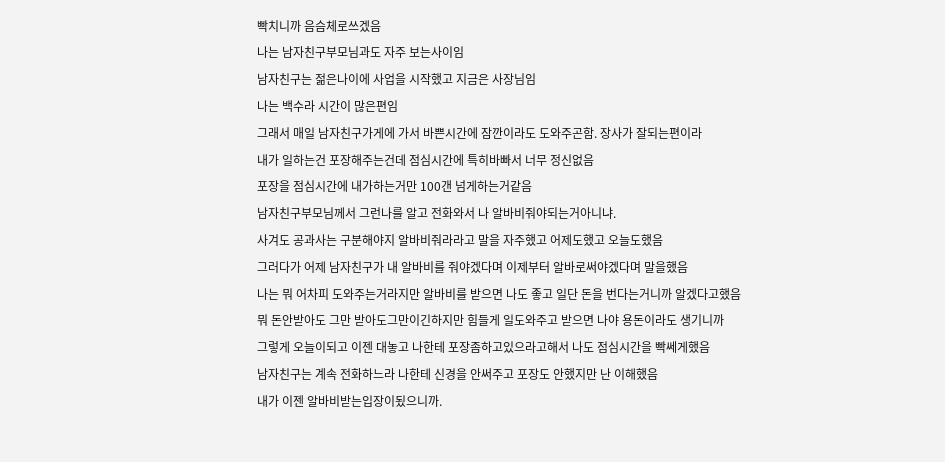빡치니까 음슴체로쓰겠음
나는 남자친구부모님과도 자주 보는사이임
남자친구는 젊은나이에 사업을 시작했고 지금은 사장님임
나는 백수라 시간이 많은편임
그래서 매일 남자친구가게에 가서 바쁜시간에 잠깐이라도 도와주곤함. 장사가 잘되는편이라
내가 일하는건 포장해주는건데 점심시간에 특히바빠서 너무 정신없음
포장을 점심시간에 내가하는거만 100갠 넘게하는거같음
남자친구부모님께서 그런나를 알고 전화와서 나 알바비줘야되는거아니냐.
사겨도 공과사는 구분해야지 알바비줘라라고 말을 자주했고 어제도했고 오늘도했음
그러다가 어제 남자친구가 내 알바비를 줘야겠다며 이제부터 알바로써야겠다며 말을했음
나는 뭐 어차피 도와주는거라지만 알바비를 받으면 나도 좋고 일단 돈을 번다는거니까 알겠다고했음
뭐 돈안받아도 그만 받아도그만이긴하지만 힘들게 일도와주고 받으면 나야 용돈이라도 생기니까
그렇게 오늘이되고 이젠 대놓고 나한테 포장좀하고있으라고해서 나도 점심시간을 빡쎄게했음
남자친구는 계속 전화하느라 나한테 신경을 안써주고 포장도 안했지만 난 이해했음
내가 이젠 알바비받는입장이됬으니까.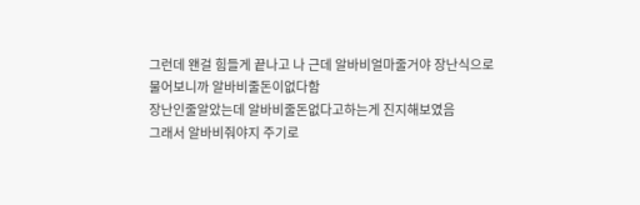그런데 왠걸 힘들게 끝나고 나 근데 알바비얼마줄거야 장난식으로 물어보니까 알바비줄돈이없다함
장난인줄알았는데 알바비줄돈없다고하는게 진지해보였음
그래서 알바비줘야지 주기로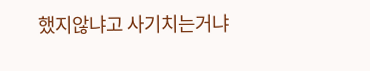했지않냐고 사기치는거냐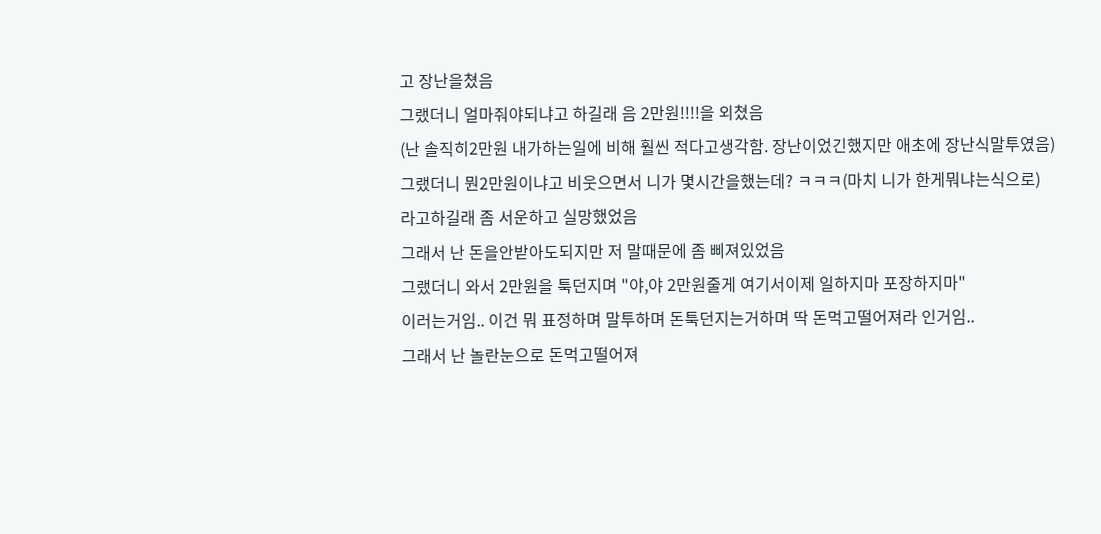고 장난을쳤음
그랬더니 얼마줘야되냐고 하길래 음 2만원!!!!을 외쳤음
(난 솔직히2만원 내가하는일에 비해 훨씬 적다고생각함. 장난이었긴했지만 애초에 장난식말투였음)
그랬더니 뭔2만원이냐고 비웃으면서 니가 몇시간을했는데? ㅋㅋㅋ(마치 니가 한게뭐냐는식으로)
라고하길래 좀 서운하고 실망했었음
그래서 난 돈을안받아도되지만 저 말때문에 좀 삐져있었음
그랬더니 와서 2만원을 툭던지며 "야,야 2만원줄게 여기서이제 일하지마 포장하지마"
이러는거임.. 이건 뭐 표정하며 말투하며 돈툭던지는거하며 딱 돈먹고떨어져라 인거임..
그래서 난 놀란눈으로 돈먹고떨어져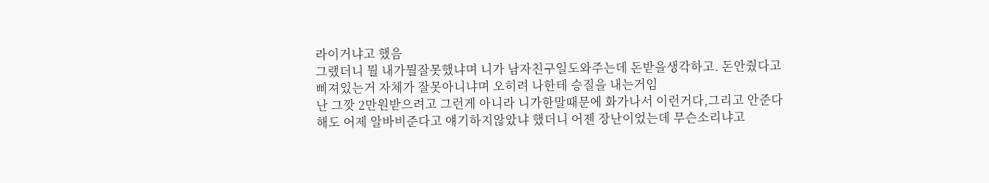라이거냐고 했음
그랬더니 뭘 내가뭘잘못했냐며 니가 남자친구일도와주는데 돈받을생각하고. 돈안줬다고 삐져있는거 자체가 잘못아니냐며 오히려 나한테 승질을 내는거임
난 그깟 2만원받으려고 그런게 아니라 니가한말때문에 화가나서 이런거다,그리고 안준다해도 어제 알바비준다고 얘기하지않았냐 했더니 어젠 장난이었는데 무슨소리냐고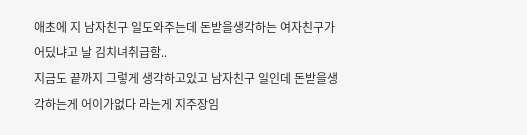애초에 지 남자친구 일도와주는데 돈받을생각하는 여자친구가 어딨냐고 날 김치녀취급함..
지금도 끝까지 그렇게 생각하고있고 남자친구 일인데 돈받을생각하는게 어이가없다 라는게 지주장임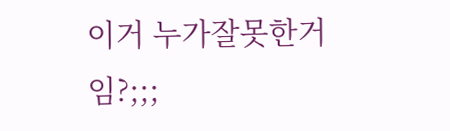이거 누가잘못한거임?;;;